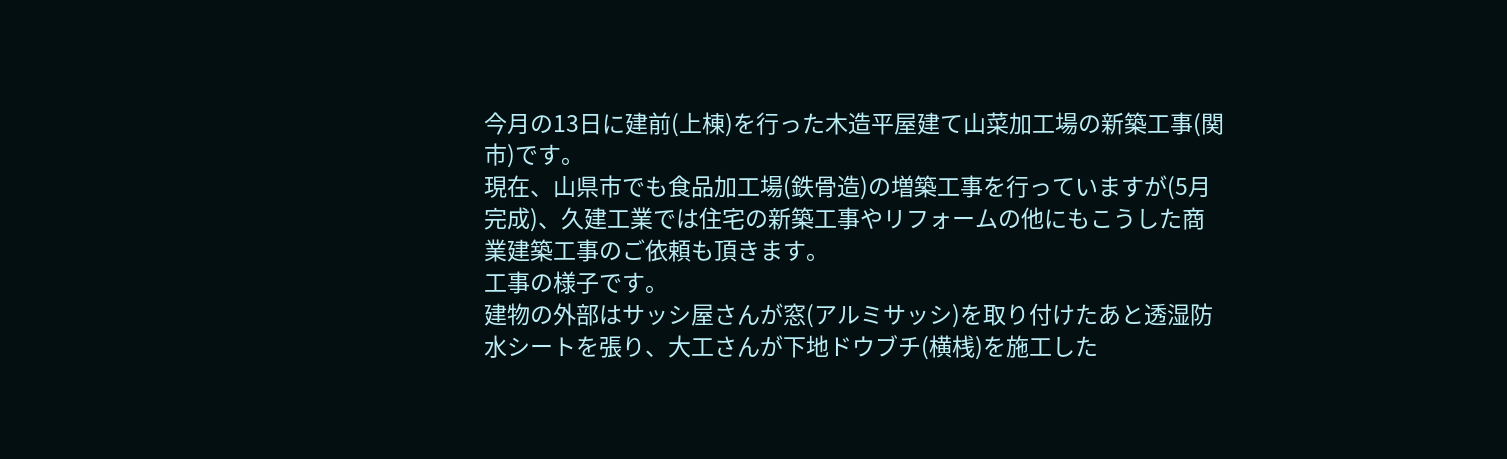今月の13日に建前(上棟)を行った木造平屋建て山菜加工場の新築工事(関市)です。
現在、山県市でも食品加工場(鉄骨造)の増築工事を行っていますが(5月完成)、久建工業では住宅の新築工事やリフォームの他にもこうした商業建築工事のご依頼も頂きます。
工事の様子です。
建物の外部はサッシ屋さんが窓(アルミサッシ)を取り付けたあと透湿防水シートを張り、大工さんが下地ドウブチ(横桟)を施工した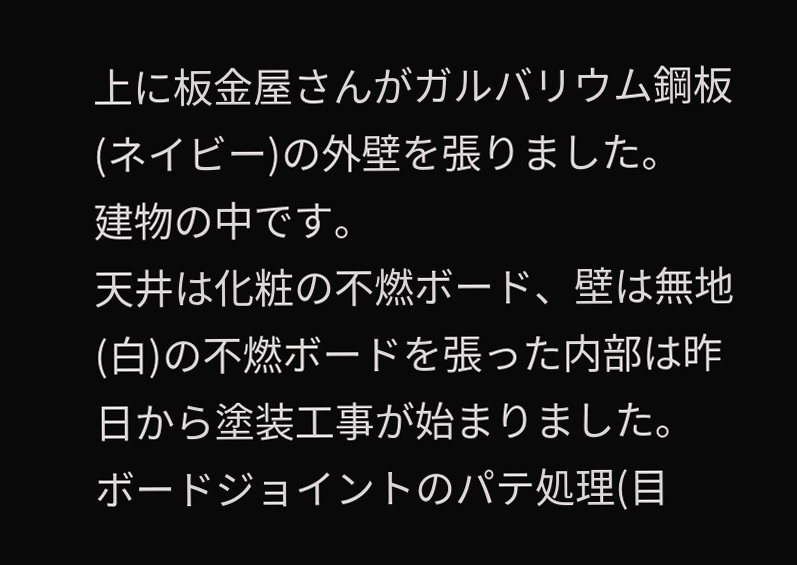上に板金屋さんがガルバリウム鋼板(ネイビー)の外壁を張りました。
建物の中です。
天井は化粧の不燃ボード、壁は無地(白)の不燃ボードを張った内部は昨日から塗装工事が始まりました。
ボードジョイントのパテ処理(目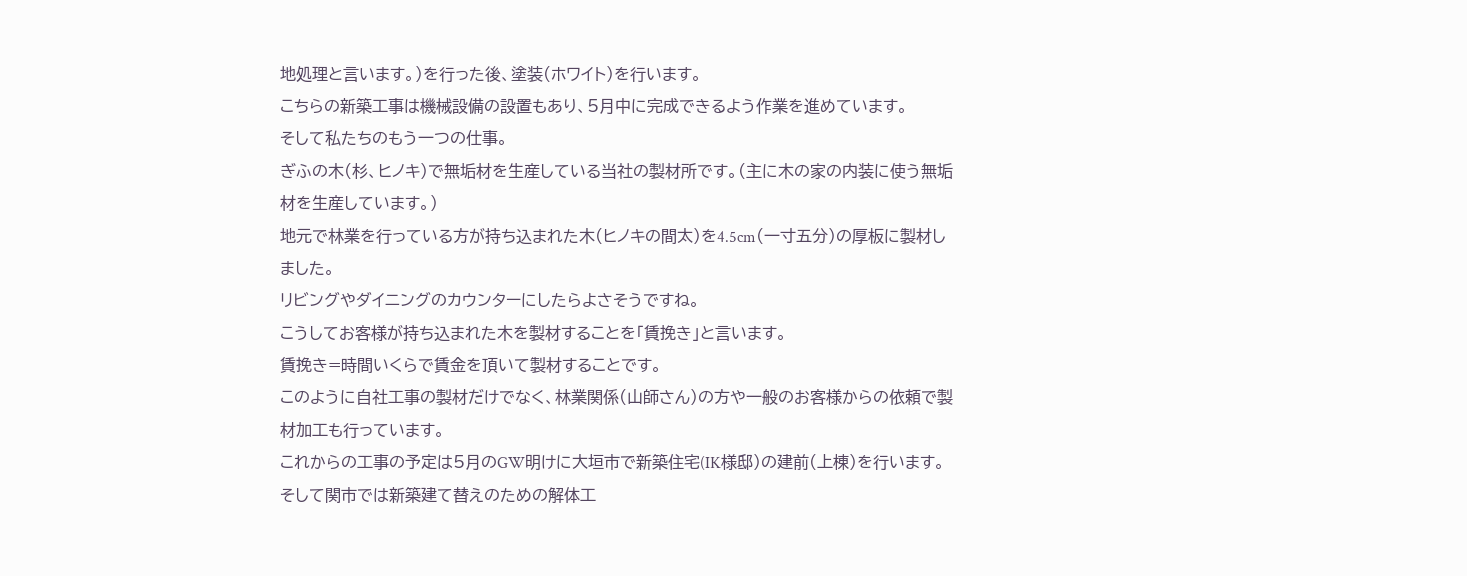地処理と言います。)を行った後、塗装(ホワイト)を行います。
こちらの新築工事は機械設備の設置もあり、5月中に完成できるよう作業を進めています。
そして私たちのもう一つの仕事。
ぎふの木(杉、ヒノキ)で無垢材を生産している当社の製材所です。(主に木の家の内装に使う無垢材を生産しています。)
地元で林業を行っている方が持ち込まれた木(ヒノキの間太)を4.5cm(一寸五分)の厚板に製材しました。
リビングやダイニングのカウンターにしたらよさそうですね。
こうしてお客様が持ち込まれた木を製材することを「賃挽き」と言います。
賃挽き=時間いくらで賃金を頂いて製材することです。
このように自社工事の製材だけでなく、林業関係(山師さん)の方や一般のお客様からの依頼で製材加工も行っています。
これからの工事の予定は5月のGW明けに大垣市で新築住宅(IK様邸)の建前(上棟)を行います。
そして関市では新築建て替えのための解体工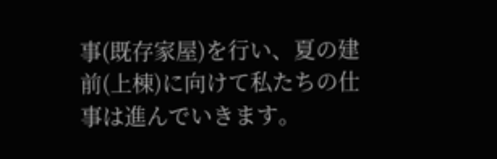事(既存家屋)を行い、夏の建前(上棟)に向けて私たちの仕事は進んでいきます。